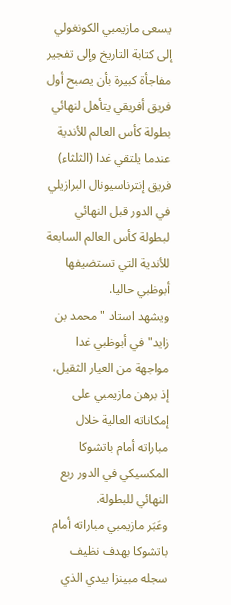يسعى مازيمبي الكونغولي إلى كتابة التاريخ وإلى تفجير مفاجأة كبيرة بأن يصبح أول فريق أفريقي يتأهل لنهائي بطولة كأس العالم للأندية عندما يلتقي غدا (الثلثاء) فريق إنترناسيونال البرازيلي في الدور قبل النهائي لبطولة كأس العالم السابعة للأندية التي تستضيفها أبوظبي حاليا.
ويشهد استاد "محمد بن زايد" في أبوظبي غدا مواجهة من العيار الثقيل، إذ برهن مازيمبي على إمكاناته العالية خلال مباراته أمام باتشوكا المكسيكي في الدور ربع النهائي للبطولة.
وعَبَر مازيمبي مباراته أمام باتشوكا بهدف نظيف سجله مبينزا بيدي الذي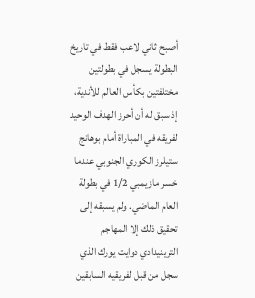أصبح ثاني لاعب فقط في تاريخ البطولة يسجل في بطولتين مختلفتين بكأس العالم للأندية، إذ سبق له أن أحرز الهدف الوحيد لفريقه في المباراة أمام بوهانج ستيلرز الكوري الجنوبي عندما خسر مازيمبي 1/2 في بطولة العام الماضي. ولم يسبقه إلى تحقيق ذلك إلا المهاجم الترينيدادي دوايت يورك الذي سجل من قبل لفريقيه السابقين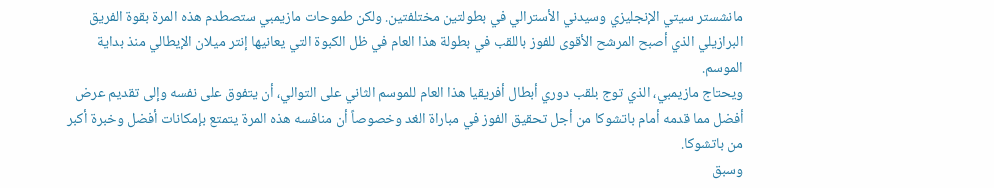مانشستر سيتي الإنجليزي وسيدني الأسترالي في بطولتين مختلفتين. ولكن طموحات مازيمبي ستصطدم هذه المرة بقوة الفريق البرازيلي الذي أصبح المرشح الأقوى للفوز باللقب في بطولة هذا العام في ظل الكبوة التي يعانيها إنتر ميلان الإيطالي منذ بداية الموسم.
ويحتاج مازيمبي، الذي توج بلقب دوري أبطال أفريقيا هذا العام للموسم الثاني على التوالي، أن يتفوق على نفسه وإلى تقديم عرض أفضل مما قدمه أمام باتشوكا من أجل تحقيق الفوز في مباراة الغد وخصوصاً أن منافسه هذه المرة يتمتع بإمكانات أفضل وخبرة أكبر من باتشوكا.
وسبق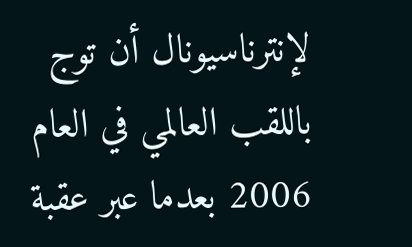لإنترناسيونال أن توج باللقب العالمي في العام 2006 بعدما عبر عقبة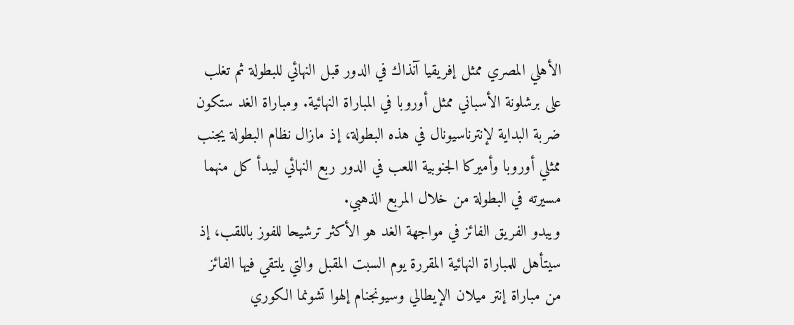الأهلي المصري ممثل إفريقيا آنذاك في الدور قبل النهائي للبطولة ثم تغلب على برشلونة الأسباني ممثل أوروبا في المباراة النهائية. ومباراة الغد ستكون ضربة البداية لإنترناسيونال في هذه البطولة، إذ مازال نظام البطولة يجنب ممثلي أوروبا وأميركا الجنوبية اللعب في الدور ربع النهائي ليبدأ كل منهما مسيرته في البطولة من خلال المربع الذهبي.
ويبدو الفريق الفائز في مواجهة الغد هو الأكثر ترشيحا للفوز باللقب، إذ سيتأهل للمباراة النهائية المقررة يوم السبت المقبل والتي يلتقي فيها الفائز من مباراة إنتر ميلان الإيطالي وسيونجنام إلهوا تشونما الكوري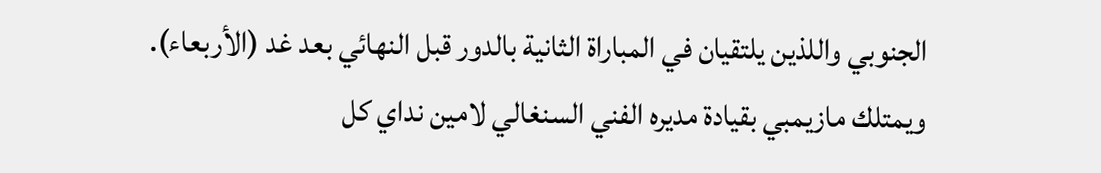الجنوبي واللذين يلتقيان في المباراة الثانية بالدور قبل النهائي بعد غد (الأربعاء).
ويمتلك مازيمبي بقيادة مديره الفني السنغالي لامين نداي كل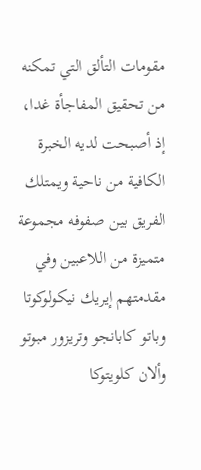مقومات التألق التي تمكنه من تحقيق المفاجأة غدا، إذ أصبحت لديه الخبرة الكافية من ناحية ويمتلك الفريق بين صفوفه مجموعة متميزة من اللاعبين وفي مقدمتهم إيريك نيكولوكوتا وباتو كابانجو وتريزور مبوتو وألان كلويتوكا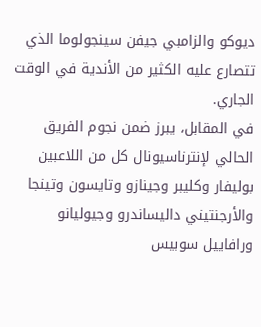ديوكو والزامبي جيفن سينجولوما الذي تتصارع عليه الكثير من الأندية في الوقت الجاري.
في المقابل، يبرز ضمن نجوم الفريق الحالي لإنترناسيونال كل من اللاعبين بوليفار وكليبر وجينازو وتايسون وتينجا والأرجنتيني داليساندرو وجيوليانو ورافاييل سوبيس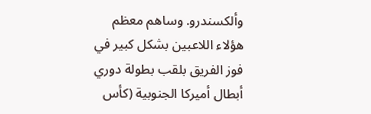وألكسندرو. وساهم معظم هؤلاء اللاعبين بشكل كبير في فوز الفريق بلقب بطولة دوري أبطال أميركا الجنوبية (كأس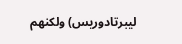ليبرتادوريس) ولكنهم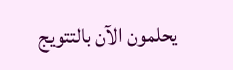يحلمون الآن بالتتويج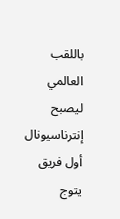باللقب العالمي ليصبح إنترناسيونال أول فريق يتوج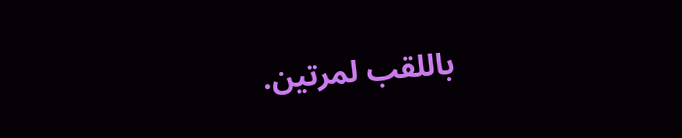باللقب لمرتين.